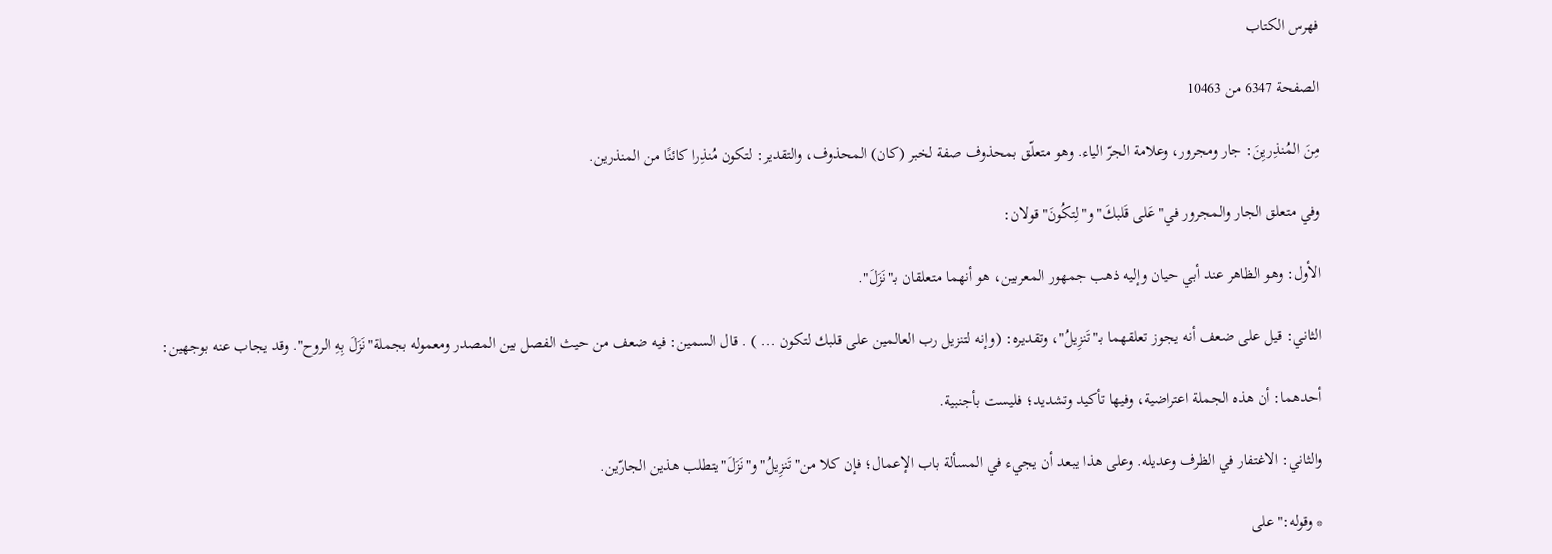فهرس الكتاب

الصفحة 6347 من 10463

مِنَ المُنذِريِنَ: جار ومجرور، وعلامة الجرّ الياء. وهو متعلّق بمحذوف صفة لخبر (كان) المحذوف، والتقدير: لتكون مُنذِرا كائنًا من المنذرين.

وفي متعلق الجار والمجرور في"عَلى قَلبكَ"و"لِتكُونَ"قولان:

الأول: وهو الظاهر عند أبي حيان وإليه ذهب جمهور المعربين، هو أنهما متعلقان بـ"نَزَلَ".

الثاني: قيل على ضعف أنه يجوز تعلقهما بـ"تَنزِيلُ"، وتقديره: (وإنه لتنزيل رب العالمين على قلبك لتكون ... ) . قال السمين: فيه ضعف من حيث الفصل بين المصدر ومعموله بجملة"نَزَلَ بِهِ الروح". وقد يجاب عنه بوجهين:

أحدهما: أن هذه الجملة اعتراضية، وفيها تأكيد وتشديد؛ فليست بأجنبية.

والثاني: الاغتفار في الظرف وعديله. وعلى هذا يبعد أن يجيء في المسألة باب الإعمال؛ فإن كلا من"تَنزِيلُ"و"نَزَلَ"يتطلب هذين الجارّين.

* وقوله:"على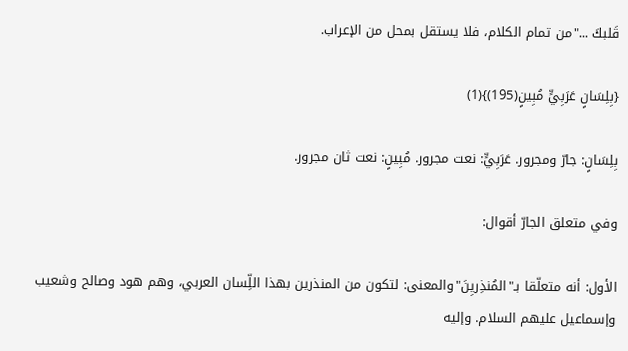قَلبكَ ..."من تمام الكلام، فلا يستقل بمحل من الإعراب.

{بِلِسَانٍ عَرَبِيٍّ مُبِينٍ(195)}(1)

بِلِسَانٍ: جارّ ومجرور. عَرَبِيٍّ: نعت مجرور. مُبِينٍ: نعت ثان مجرور.

وفي متعلق الجارّ أقوال:

الأول: أنه متعلّقا بـ"المُنذِريِنَ"والمعنى: لتكون من المنذرين بهذا اللِّسان العربي، وهم هود وصالح وشعيب وإسماعيل عليهم السلام. وإليه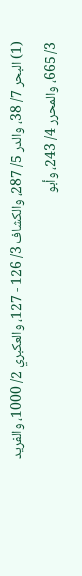(1) البحر 7/ 38، والدر 5/ 287، والكشاف 3/ 126 - 127، والعكبري 2/ 1000، والفريد 3/ 665، والمحرر 4/ 243، وأبو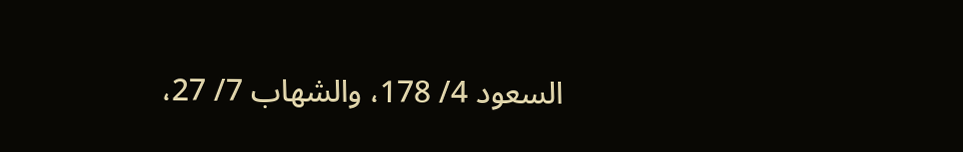السعود 4/ 178، والشهاب 7/ 27،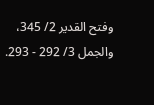وفتح القدير 2/ 345، والجمل 3/ 292 - 293.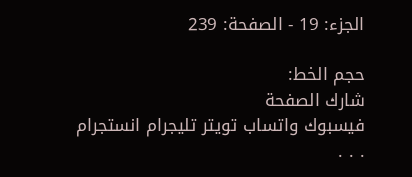الجزء: 19 - الصفحة: 239

حجم الخط:
شارك الصفحة
فيسبوك واتساب تويتر تليجرام انستجرام
. . .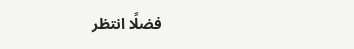فضلًا انتظر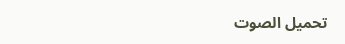تحميل الصوت